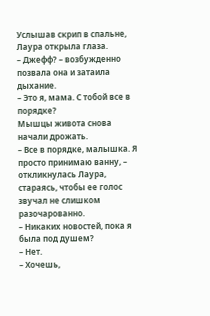Услышав скрип в спальне, Лаура открыла глаза.
– Джефф? – возбужденно позвала она и затаила дыхание.
– Это я, мама. С тобой все в порядке?
Мышцы живота снова начали дрожать.
– Все в порядке, малышка. Я просто принимаю ванну, – откликнулась Лаура, стараясь, чтобы ее голос звучал не слишком разочарованно.
– Никаких новостей, пока я была под душем?
– Нет.
– Хочешь,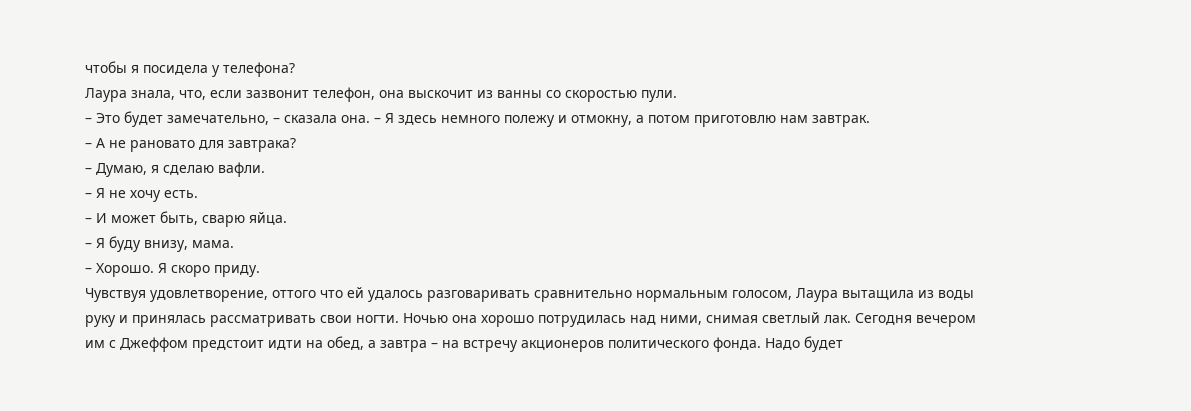чтобы я посидела у телефона?
Лаура знала, что, если зазвонит телефон, она выскочит из ванны со скоростью пули.
– Это будет замечательно, – сказала она. – Я здесь немного полежу и отмокну, а потом приготовлю нам завтрак.
– А не рановато для завтрака?
– Думаю, я сделаю вафли.
– Я не хочу есть.
– И может быть, сварю яйца.
– Я буду внизу, мама.
– Хорошо. Я скоро приду.
Чувствуя удовлетворение, оттого что ей удалось разговаривать сравнительно нормальным голосом, Лаура вытащила из воды руку и принялась рассматривать свои ногти. Ночью она хорошо потрудилась над ними, снимая светлый лак. Сегодня вечером им с Джеффом предстоит идти на обед, а завтра – на встречу акционеров политического фонда. Надо будет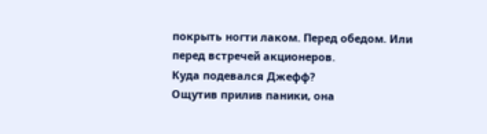покрыть ногти лаком. Перед обедом. Или перед встречей акционеров.
Куда подевался Джефф?
Ощутив прилив паники, она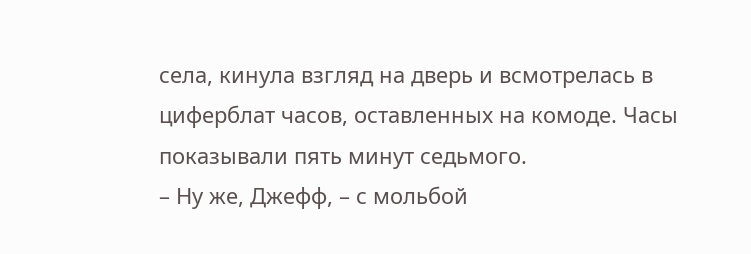села, кинула взгляд на дверь и всмотрелась в циферблат часов, оставленных на комоде. Часы показывали пять минут седьмого.
– Ну же, Джефф, – с мольбой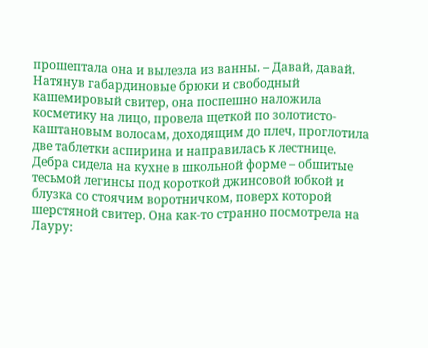прошептала она и вылезла из ванны. – Давай, давай.
Натянув габардиновые брюки и свободный кашемировый свитер, она поспешно наложила косметику на лицо, провела щеткой по золотисто-каштановым волосам, доходящим до плеч, проглотила две таблетки аспирина и направилась к лестнице.
Дебра сидела на кухне в школьной форме – обшитые тесьмой легинсы под короткой джинсовой юбкой и блузка со стоячим воротничком, поверх которой шерстяной свитер. Она как-то странно посмотрела на Лауру: